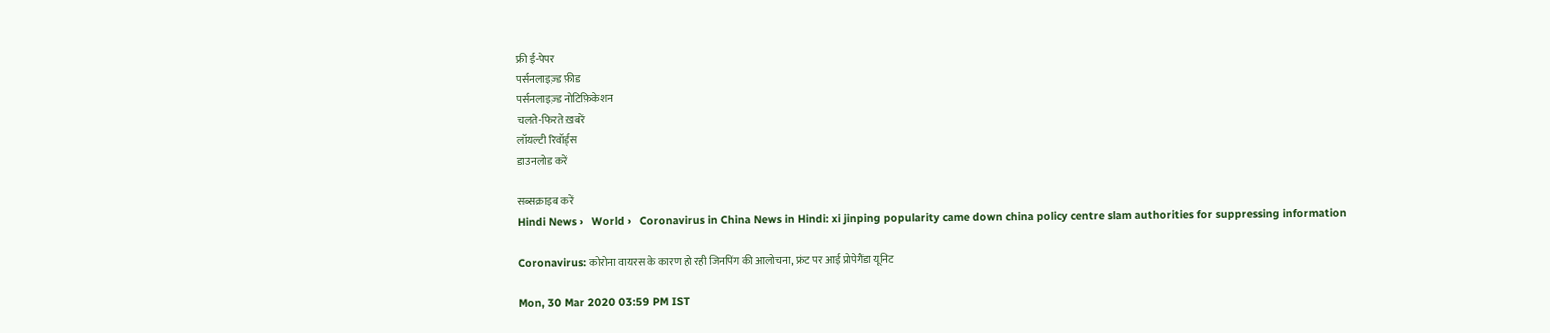फ्री ई-पेपर
पर्सनलाइज़्ड फ़ीड
पर्सनलाइज़्ड नोटिफ़िकेशन
चलते-फिरते ख़बरें
लॉयल्टी रिवॉर्ड्स
डाउनलोड करें

सब्सक्राइब करें
Hindi News ›   World ›   Coronavirus in China News in Hindi: xi jinping popularity came down china policy centre slam authorities for suppressing information

Coronavirus: कोरोना वायरस के कारण हो रही जिनपिंग की आलोचना, फ्रंट पर आई प्रोपेगैंडा यूनिट

Mon, 30 Mar 2020 03:59 PM IST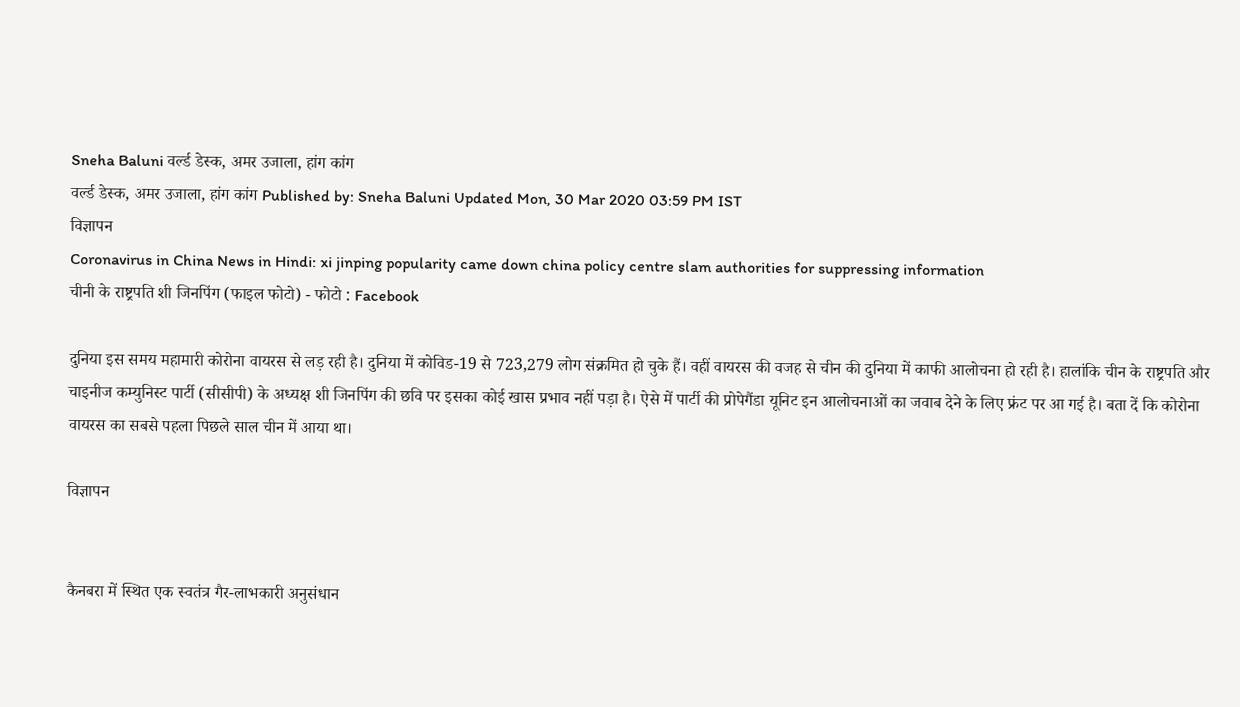Sneha Baluni वर्ल्ड डेस्क, अमर उजाला, हांग कांग
वर्ल्ड डेस्क, अमर उजाला, हांग कांग Published by: Sneha Baluni Updated Mon, 30 Mar 2020 03:59 PM IST
विज्ञापन
Coronavirus in China News in Hindi: xi jinping popularity came down china policy centre slam authorities for suppressing information
चीनी के राष्ट्रपति शी जिनपिंग (फाइल फोटो) - फोटो : Facebook

दुनिया इस समय महामारी कोरोना वायरस से लड़ रही है। दुनिया में कोविड-19 से 723,279 लोग संक्रमित हो चुके हैं। वहीं वायरस की वजह से चीन की दुनिया में काफी आलोचना हो रही है। हालांकि चीन के राष्ट्रपति और चाइनीज कम्युनिस्ट पार्टी (सीसीपी) के अध्यक्ष शी जिनपिंग की छवि पर इसका कोई खास प्रभाव नहीं पड़ा है। ऐसे में पार्टी की प्रोपेगैंडा यूनिट इन आलोचनाओं का जवाब देने के लिए फ्रंट पर आ गई है। बता दें कि कोरोना वायरस का सबसे पहला पिछले साल चीन में आया था।

विज्ञापन


कैनबरा में स्थित एक स्वतंत्र गैर-लाभकारी अनुसंधान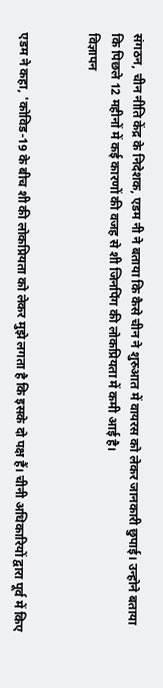संगठन, चीन नीति केंद्र के निदेशक, एडम नी ने बताया कि कैसे चीन ने शुरुआत में वायरस को लेकर जानकारी छुपाई। उन्होने बताया कि पिछले 12 महीनों में कई कारणों की वजह से शी जिनपिंग की लोकप्रियता में कमी आई है।
विज्ञापन


एडम ने कहा, 'कोविड-19 के बीच शी की लोकप्रियता को लेकर मुझे लगता है कि इसके दो पक्ष हैं। चीनी अधिकारियों द्वारा पूर्व में किए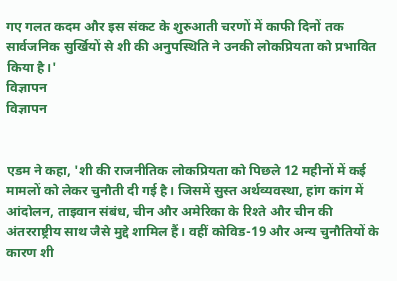गए गलत कदम और इस संकट के शुरुआती चरणों में काफी दिनों तक सार्वजनिक सुर्खियों से शी की अनुपस्थिति ने उनकी लोकप्रियता को प्रभावित किया है।'
विज्ञापन
विज्ञापन


एडम ने कहा, 'शी की राजनीतिक लोकप्रियता को पिछले 12 महीनों में कई मामलों को लेकर चुनौती दी गई है। जिसमें सुस्त अर्थव्यवस्था, हांग कांग में आंदोलन, ताइवान संबंध, चीन और अमेरिका के रिश्ते और चीन की अंतरराष्ट्रीय साथ जैसे मुद्दे शामिल हैं। वहीं कोविड-19 और अन्य चुनौतियों के कारण शी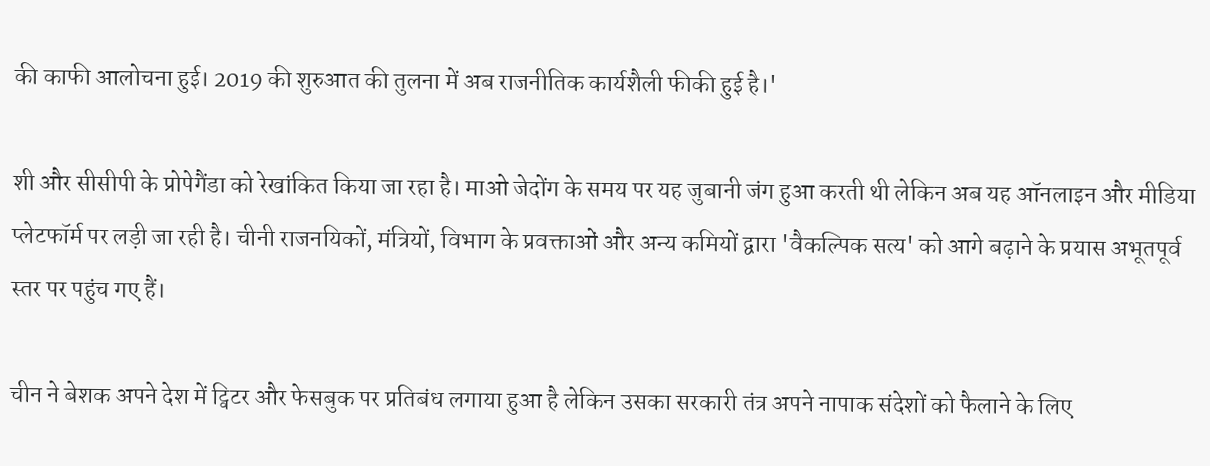की काफी आलोचना हुई। 2019 की शुरुआत की तुलना में अब राजनीतिक कार्यशैली फीकी हुई है।'

शी और सीसीपी के प्रोपेगैंडा को रेखांकित किया जा रहा है। माओ जेदोंग के समय पर यह जुबानी जंग हुआ करती थी लेकिन अब यह ऑनलाइन और मीडिया प्लेटफॉर्म पर लड़ी जा रही है। चीनी राजनयिकों, मंत्रियों, विभाग के प्रवक्ताओं और अन्य कमियों द्वारा 'वैकल्पिक सत्य' को आगे बढ़ाने के प्रयास अभूतपूर्व स्तर पर पहुंच गए हैं।

चीन ने बेशक अपने देश में ट्विटर और फेसबुक पर प्रतिबंध लगाया हुआ है लेकिन उसका सरकारी तंत्र अपने नापाक संदेशों को फैलाने के लिए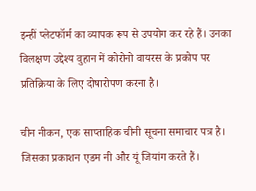इन्हीं प्लेटफॉर्म का व्यापक रूप से उपयोग कर रहे हैं। उनका विलक्षण उद्देश्य वुहान में कोरोनो वायरस के प्रकोप पर प्रतिक्रिया के लिए दोषारोपण करना है।

चीन नीकन, एक साप्ताहिक चीनी सूचना समाचार पत्र है। जिसका प्रकाशन एडम नी और यूं जियांग करते हैं।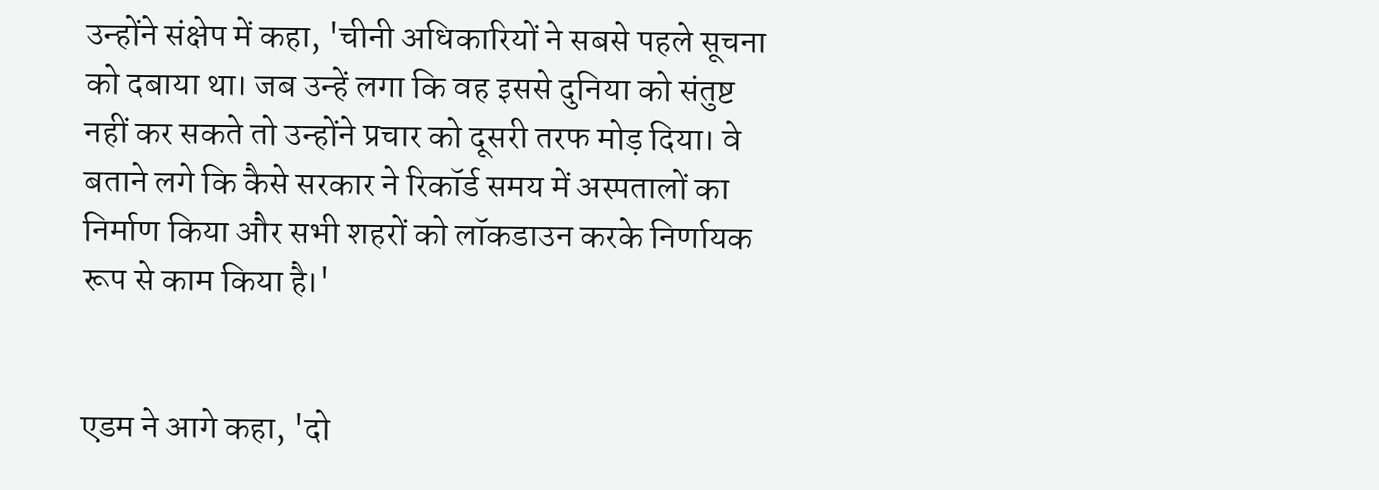उन्होंने संक्षेप में कहा, 'चीनी अधिकारियों ने सबसे पहले सूचना को दबाया था। जब उन्हें लगा कि वह इससे दुनिया को संतुष्ट नहीं कर सकते तो उन्होंने प्रचार को दूसरी तरफ मोड़ दिया। वे बताने लगे कि कैसे सरकार ने रिकॉर्ड समय में अस्पतालों का निर्माण किया और सभी शहरों को लॉकडाउन करके निर्णायक रूप से काम किया है।'


एडम ने आगे कहा, 'दो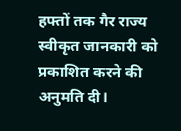हफ्तों तक गैर राज्य स्वीकृत जानकारी को प्रकाशित करने की अनुमति दी।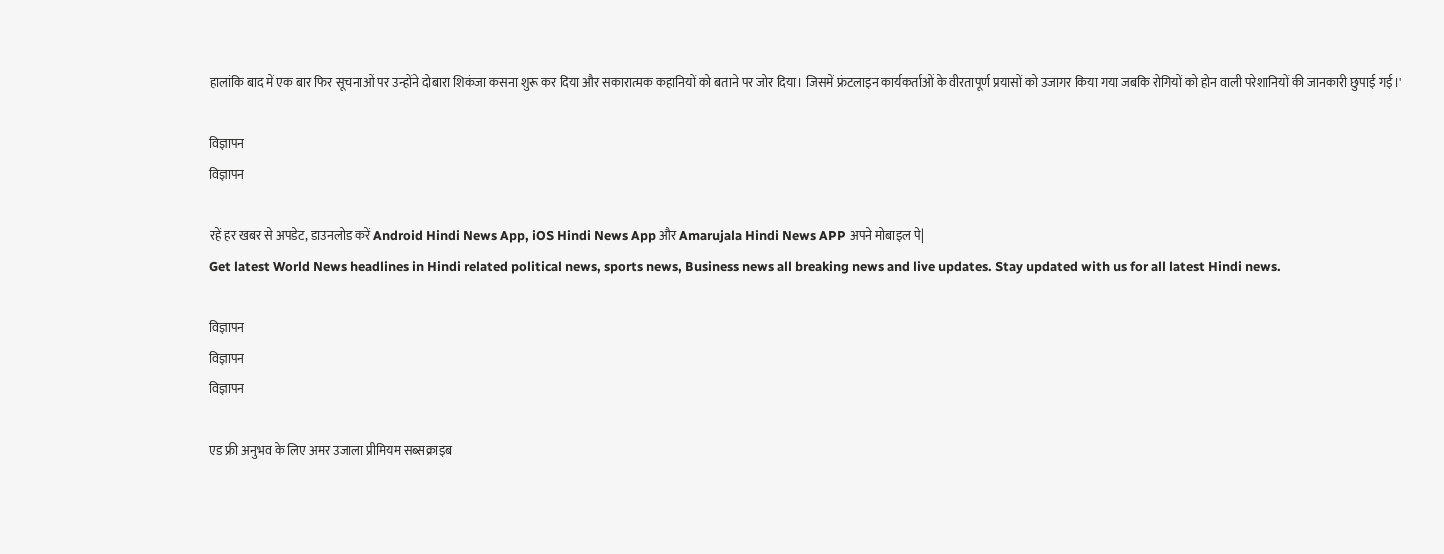हालांकि बाद में एक बार फिर सूचनाओं पर उन्होंने दोबारा शिकंजा कसना शुरू कर दिया और सकारात्मक कहानियों को बताने पर जोर दिया। जिसमें फ्रंटलाइन कार्यकर्ताओं के वीरतापूर्ण प्रयासों को उजागर किया गया जबकि रोगियों को होन वाली परेशानियों की जानकारी छुपाई गई।'

विज्ञापन
विज्ञापन

रहें हर खबर से अपडेट, डाउनलोड करें Android Hindi News App, iOS Hindi News App और Amarujala Hindi News APP अपने मोबाइल पे|
Get latest World News headlines in Hindi related political news, sports news, Business news all breaking news and live updates. Stay updated with us for all latest Hindi news.

विज्ञापन
विज्ञापन
विज्ञापन

एड फ्री अनुभव के लिए अमर उजाला प्रीमियम सब्सक्राइब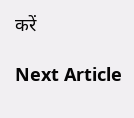करें

Next Article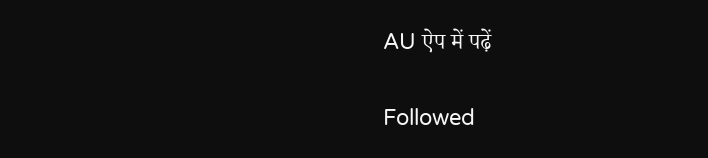AU ऐप में पढ़ें

Followed